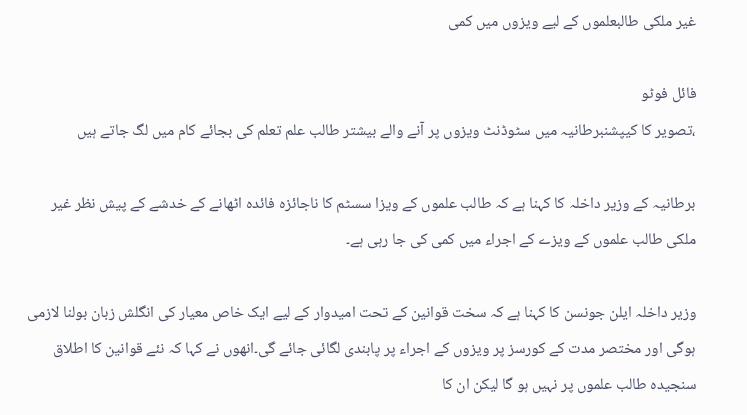غیر ملکی طالبعلموں کے لیے ویزوں میں کمی

فائل فوٹو
،تصویر کا کیپشنبرطانیہ میں سٹوڈنٹ ویزوں پر آنے والے بیشتر طالب علم تعلم کی بجائے کام میں لگ جاتے ہیں

برطانیہ کے وزیر داخلہ کا کہنا ہے کہ طالب علموں کے ویزا سسٹم کا ناجائزہ فائدہ اٹھانے کے خدشے کے پیش نظر غیر ملکی طالب علموں کے ویزے کے اجراء میں کمی کی جا رہی ہے۔

وزیر داخلہ ایلن جونسن کا کہنا ہے کہ سخت قوانین کے تحت امیدوار کے لیے ایک خاص معیار کی انگلش زبان بولنا لازمی ہوگی اور مختصر مدت کے کورسز پر ویزوں کے اجراء پر پابندی لگائی جائے گی۔انھوں نے کہا کہ نئے قوانین کا اطلاق سنجیدہ طالب علموں پر نہیں ہو گا لیکن ان کا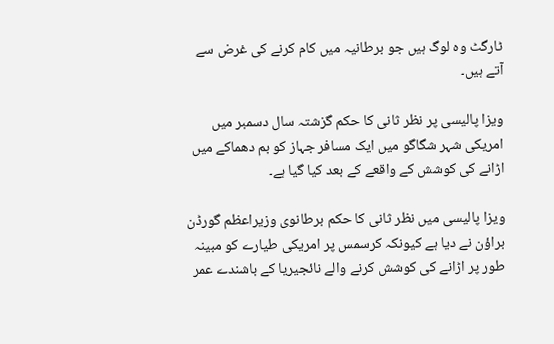ٹارگٹ وہ لوگ ہیں جو برطانیہ میں کام کرنے کی غرض سے آتے ہیں۔

ویزا پالیسی پر نظر ثانی کا حکم گزشتہ سال دسمبر میں امریکی شہر شگاگو میں ایک مسافر جہاز کو بم دھماکے میں اڑانے کی کوشش کے واقعے کے بعد کیا گیا ہے۔

ویزا پالیسی میں نظر ثانی کا حکم برطانوی وزیراعظم گورڈن براؤن نے دیا ہے کیونکہ کرسمس پر امریکی طیارے کو مبینہ طور پر اڑانے کی کوشش کرنے والے نائجیریا کے باشندے عمر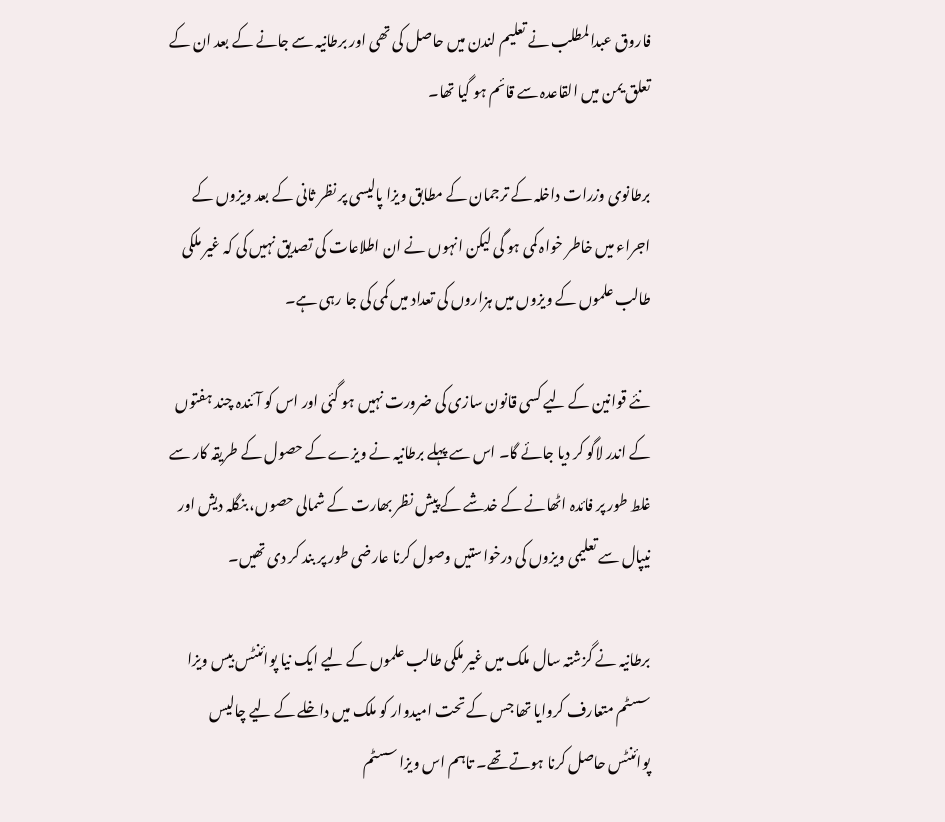فاروق عبدالمطلب نے تعلیم لندن میں حاصل کی تھی اور برطانیہ سے جانے کے بعد ان کے تعلق یمن میں القاعدہ سے قائم ہو گیا تھا۔

برطانوی وزرات داخلہ کے ترجمان کے مطابق ویزا پالیسی پر نظر ثانی کے بعد ویزوں کے اجراء میں خاطر خواہ کمی ہو گی لیکن انہوں نے ان اطلاعات کی تصدیق نہیں کی کہ غیر ملکی طالب علموں کے ویزوں میں ہزاروں کی تعداد میں کمی کی جا رہی ہے۔

نئے قوانین کے لیے کسی قانون سازی کی ضرورت نہیں ہو گئی اور اس کو آئندہ چند ہفتوں کے اندر لاگو کر دیا جائے گا۔ اس سے پہلے برطانیہ نے ویزے کے حصول کے طریقہ کار سے غلط طور پر فائدہ اٹھانے کے خدشے کے پیش نظر بھارت کے شمالی حصوں، بنگلہ دیش اور نیپال سے تعلیمی ویزوں کی درخواستیں وصول کرنا عارضی طور پر بند کر دی تھیں۔

برطانیہ نے گزشتہ سال ملک میں غیر ملکی طالب علموں کے لیے ایک نیا پوائنٹس بیس ویزا سسٹم متعارف کروایا تھا جس کے تحت امیدوار کو ملک میں داخلے کے لیے چالیس پوائنٹس حاصل کرنا ہوتے تھے۔ تاہم اس ویزا سسٹم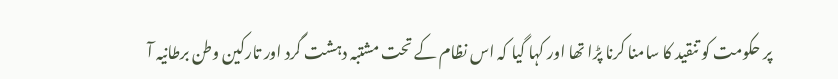پر حکومت کو تنقید کا سامنا کرنا پڑا تھا اور کہا گیا کہ اس نظام کے تحت مشتبہ دہشت گرد اور تارکین وطن برطانیہ آ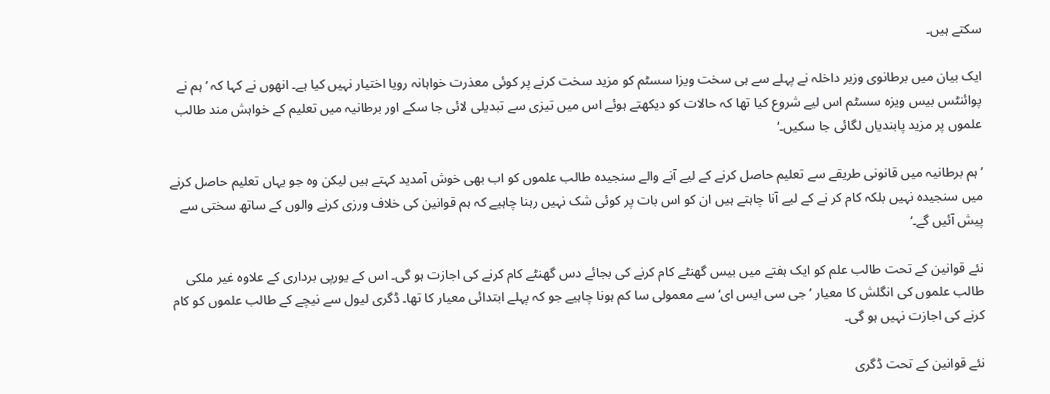سکتے ہیں۔

ایک بیان میں برطانوی وزیر داخلہ نے پہلے سے ہی سخت ویزا سسٹم کو مزید سخت کرنے پر کوئی معذرت خواہانہ رویا اختیار نہیں کیا ہے۔ انھوں نے کہا کہ ’ ہم نے پوائنٹس بیس ویزہ سسٹم اس لیے شروع کیا تھا کہ حالات کو دیکھتے ہوئے اس میں تیزی سے تبدیلی لائی جا سکے اور برطانیہ میں تعلیم کے خواہش مند طالب علموں پر مزید پابندیاں لگائی جا سکیں۔‘

’ ہم برطانیہ میں قانونی طریقے سے تعلیم حاصل کرنے کے لیے آنے والے سنجیدہ طالب علموں کو اب بھی خوش آمدید کہتے ہیں لیکن وہ جو یہاں تعلیم حاصل کرنے میں سنجیدہ نہیں بلکہ کام کر نے کے لیے آنا چاہتے ہیں ان کو اس بات پر کوئی شک نہیں رہنا چاہیے کہ ہم قوانین کی خلاف ورزی کرنے والوں کے ساتھ سختی سے پیش آئیں گے۔‘

نئے قوانین کے تحت طالب علم کو ایک ہفتے میں بیس گھنٹے کام کرنے کی بجائے دس گھنٹے کام کرنے کی اجازت ہو گی۔ اس کے یورپی برداری کے علاوہ غیر ملکی طالب علموں کی انگلش کا معیار ’ جی سی ایس ای‘ سے معمولی سا کم ہونا چاہیے جو کہ پہلے ابتدائی معیار کا تھا۔ ڈگری لیول سے نیچے کے طالب علموں کو کام کرنے کی اجازت نہیں ہو گی۔

نئے قوانین کے تحت ڈگری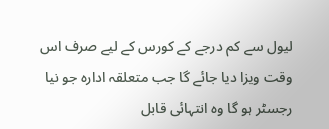لیول سے کم درجے کے کورس کے لیے صرف اس وقت ویزا دیا جائے گا جب متعلقہ ادارہ جو نیا رجسٹر ہو گا وہ انتہائی قابل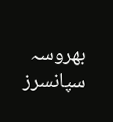بھروسہ سپانسرز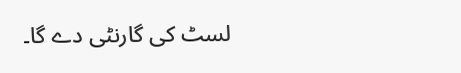لسٹ کی گارنٹی دے گا۔